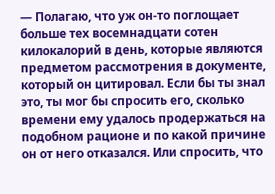— Полагаю, что уж он-то поглощает больше тех восемнадцати сотен килокалорий в день, которые являются предметом рассмотрения в документе, который он цитировал. Если бы ты знал это, ты мог бы спросить его, сколько времени ему удалось продержаться на подобном рационе и по какой причине он от него отказался. Или спросить, что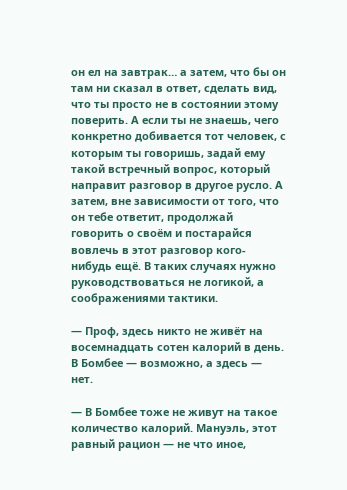он ел на завтрак… а затем, что бы он там ни сказал в ответ, сделать вид, что ты просто не в состоянии этому поверить. А если ты не знаешь, чего конкретно добивается тот человек, с которым ты говоришь, задай ему такой встречный вопрос, который направит разговор в другое русло. А затем, вне зависимости от того, что он тебе ответит, продолжай говорить о своём и постарайся вовлечь в этот разговор кого-нибудь ещё. В таких случаях нужно руководствоваться не логикой, а соображениями тактики.

— Проф, здесь никто не живёт на восемнадцать сотен калорий в день. В Бомбее — возможно, а здесь — нет.

— В Бомбее тоже не живут на такое количество калорий. Мануэль, этот равный рацион — не что иное,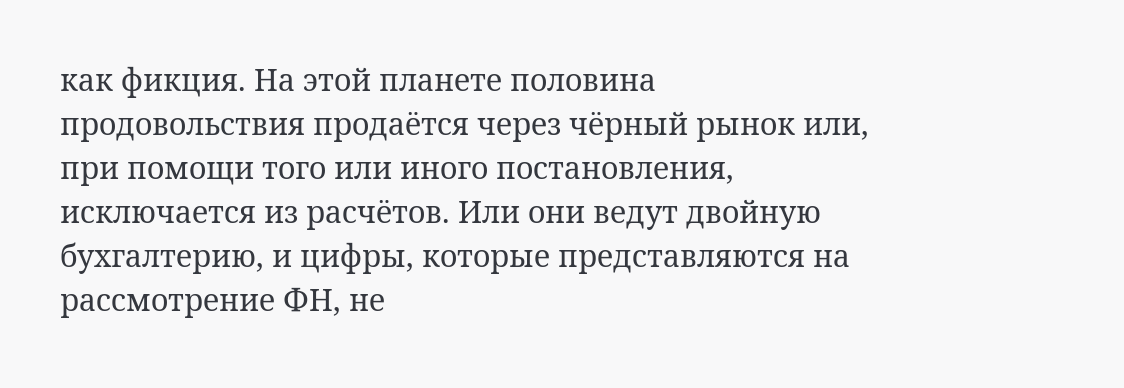как фикция. На этой планете половина продовольствия продаётся через чёрный рынок или, при помощи того или иного постановления, исключается из расчётов. Или они ведут двойную бухгалтерию, и цифры, которые представляются на рассмотрение ФН, не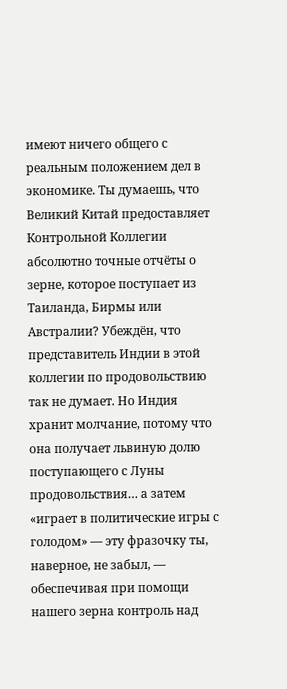имеют ничего общего с реальным положением дел в экономике. Ты думаешь, что Великий Китай предоставляет Контрольной Коллегии абсолютно точные отчёты о зерне, которое поступает из Таиланда, Бирмы или Австралии? Убеждён, что представитель Индии в этой коллегии по продовольствию так не думает. Но Индия хранит молчание, потому что она получает львиную долю поступающего с Луны продовольствия… а затем «играет в политические игры с голодом» — эту фразочку ты, наверное, не забыл, — обеспечивая при помощи нашего зерна контроль над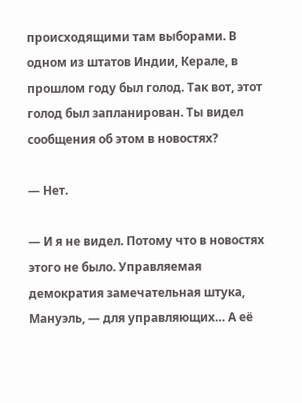происходящими там выборами. В одном из штатов Индии, Керале, в прошлом году был голод. Так вот, этот голод был запланирован. Ты видел сообщения об этом в новостях?

— Нет.

— И я не видел. Потому что в новостях этого не было. Управляемая демократия замечательная штука, Мануэль, — для управляющих… А её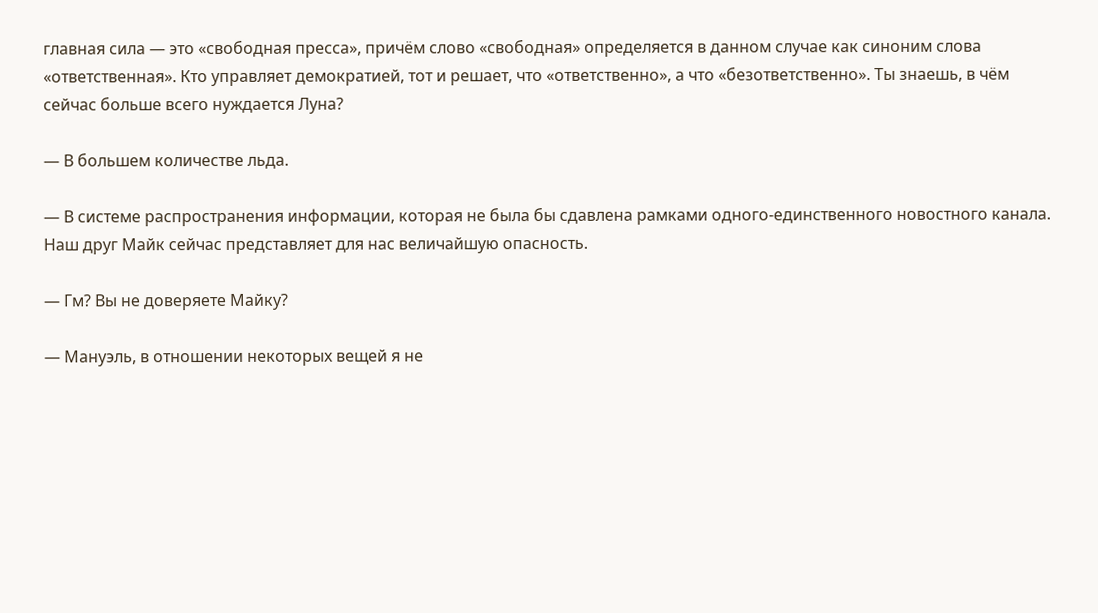главная сила — это «свободная пресса», причём слово «свободная» определяется в данном случае как синоним слова «ответственная». Кто управляет демократией, тот и решает, что «ответственно», а что «безответственно». Ты знаешь, в чём сейчас больше всего нуждается Луна?

— В большем количестве льда.

— В системе распространения информации, которая не была бы сдавлена рамками одного-единственного новостного канала. Наш друг Майк сейчас представляет для нас величайшую опасность.

— Гм? Вы не доверяете Майку?

— Мануэль, в отношении некоторых вещей я не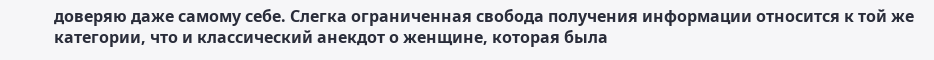доверяю даже самому себе. Слегка ограниченная свобода получения информации относится к той же категории, что и классический анекдот о женщине, которая была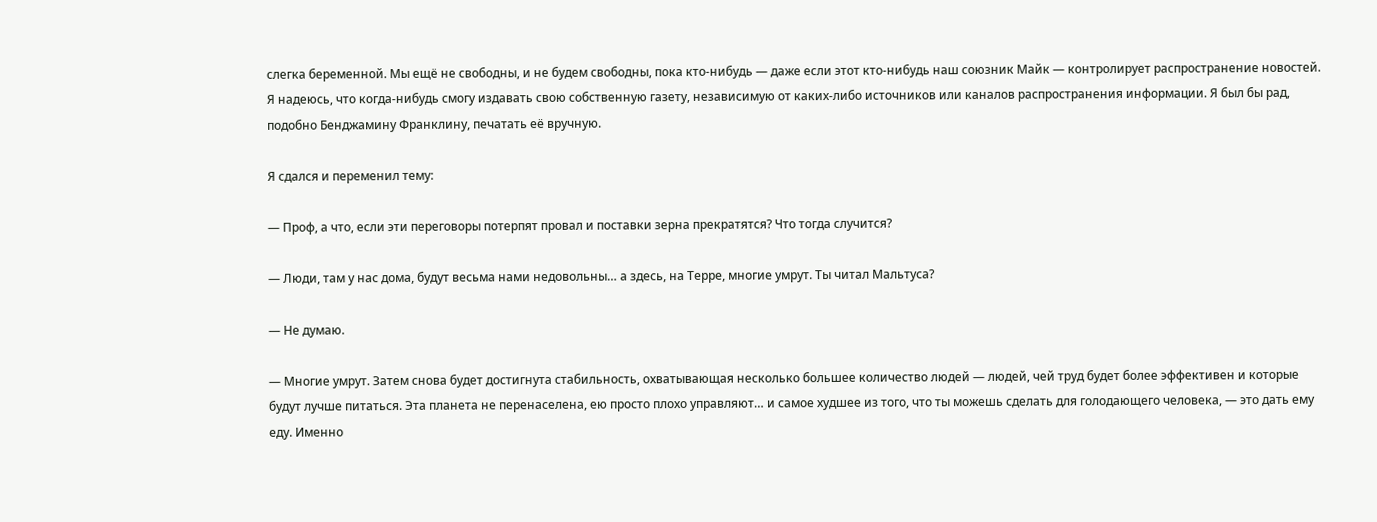слегка беременной. Мы ещё не свободны, и не будем свободны, пока кто-нибудь — даже если этот кто-нибудь наш союзник Майк — контролирует распространение новостей. Я надеюсь, что когда-нибудь смогу издавать свою собственную газету, независимую от каких-либо источников или каналов распространения информации. Я был бы рад, подобно Бенджамину Франклину, печатать её вручную.

Я сдался и переменил тему:

— Проф, а что, если эти переговоры потерпят провал и поставки зерна прекратятся? Что тогда случится?

— Люди, там у нас дома, будут весьма нами недовольны… а здесь, на Терре, многие умрут. Ты читал Мальтуса?

— Не думаю.

— Многие умрут. Затем снова будет достигнута стабильность, охватывающая несколько большее количество людей — людей, чей труд будет более эффективен и которые будут лучше питаться. Эта планета не перенаселена, ею просто плохо управляют… и самое худшее из того, что ты можешь сделать для голодающего человека, — это дать ему еду. Именно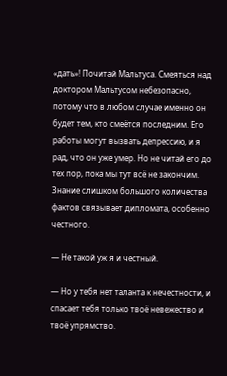«дать»! Почитай Мальтуса. Смеяться над доктором Мальтусом небезопасно, потому что в любом случае именно он будет тем, кто смеётся последним. Его работы могут вызвать депрессию, и я рад, что он уже умер. Но не читай его до тех пор, пока мы тут всё не закончим. Знание слишком большого количества фактов связывает дипломата, особенно честного.

— Не такой уж я и честный.

— Но у тебя нет таланта к нечестности, и спасает тебя только твоё невежество и твоё упрямство.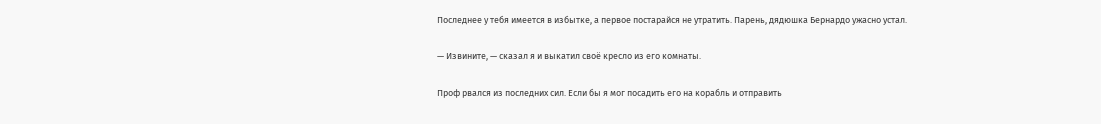Последнее у тебя имеется в избытке, а первое постарайся не утратить. Парень, дядюшка Бернардо ужасно устал.

— Извините, — сказал я и выкатил своё кресло из его комнаты.

Проф рвался из последних сил. Если бы я мог посадить его на корабль и отправить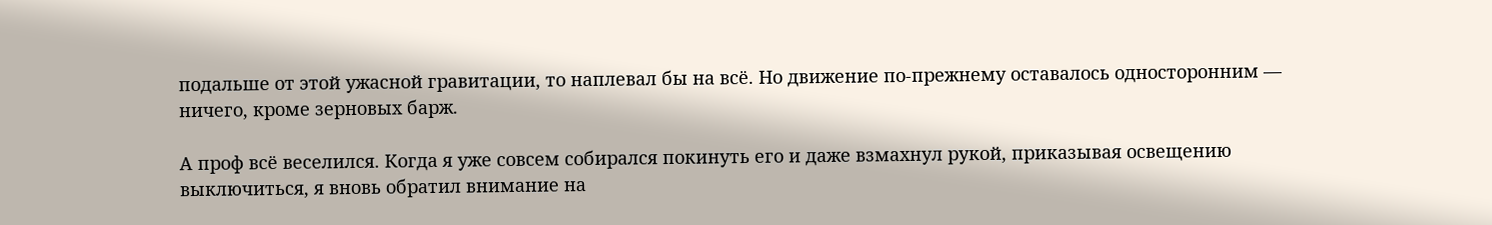подальше от этой ужасной гравитации, то наплевал бы на всё. Но движение по-прежнему оставалось односторонним — ничего, кроме зерновых барж.

А проф всё веселился. Когда я уже совсем собирался покинуть его и даже взмахнул рукой, приказывая освещению выключиться, я вновь обратил внимание на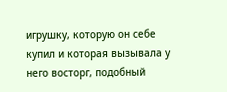игрушку, которую он себе купил и которая вызывала у него восторг, подобный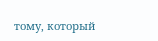тому, который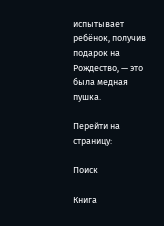испытывает ребёнок, получив подарок на Рождество, — это была медная пушка.

Перейти на страницу:

Поиск

Книга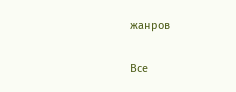жанров

Все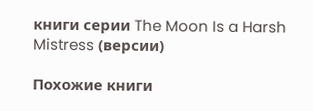книги серии The Moon Is a Harsh Mistress (версии)

Похожие книги